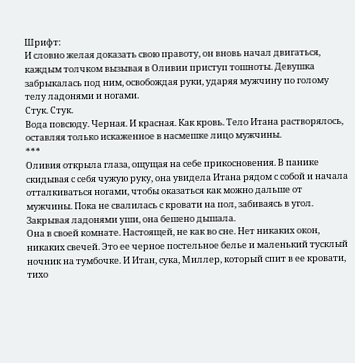Шрифт:
И словно желая доказать свою правоту, он вновь начал двигаться, каждым толчком вызывая в Оливии приступ тошноты. Девушка забрыкалась под ним, освобождая руки, ударяя мужчину по голому телу ладонями и ногами.
Стук. Стук.
Вода повсюду. Черная. И красная. Как кровь. Тело Итана растворялось, оставляя только искаженное в насмешке лицо мужчины.
***
Оливия открыла глаза, ощущая на себе прикосновения. В панике скидывая с себя чужую руку, она увидела Итана рядом с собой и начала отталкиваться ногами, чтобы оказаться как можно дальше от мужчины. Пока не свалилась с кровати на пол, забиваясь в угол. Закрывая ладонями уши, она бешено дышала.
Она в своей комнате. Настоящей, не как во сне. Нет никаких окон, никаких свечей. Это ее черное постельное белье и маленький тусклый ночник на тумбочке. И Итан, сука, Миллер, который спит в ее кровати, тихо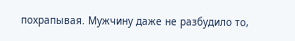похрапывая. Мужчину даже не разбудило то,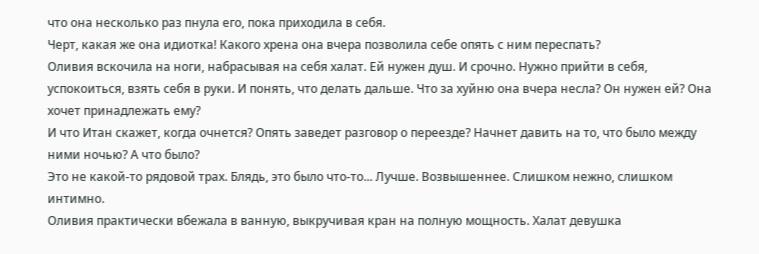что она несколько раз пнула его, пока приходила в себя.
Черт, какая же она идиотка! Какого хрена она вчера позволила себе опять с ним переспать?
Оливия вскочила на ноги, набрасывая на себя халат. Ей нужен душ. И срочно. Нужно прийти в себя, успокоиться, взять себя в руки. И понять, что делать дальше. Что за хуйню она вчера несла? Он нужен ей? Она хочет принадлежать ему?
И что Итан скажет, когда очнется? Опять заведет разговор о переезде? Начнет давить на то, что было между ними ночью? А что было?
Это не какой-то рядовой трах. Блядь, это было что-то... Лучше. Возвышеннее. Слишком нежно, слишком интимно.
Оливия практически вбежала в ванную, выкручивая кран на полную мощность. Халат девушка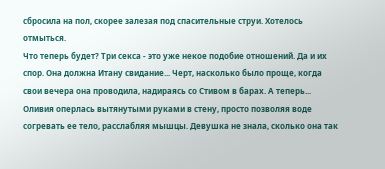сбросила на пол, скорее залезая под спасительные струи. Хотелось отмыться.
Что теперь будет? Три секса - это уже некое подобие отношений. Да и их спор. Она должна Итану свидание... Черт, насколько было проще, когда свои вечера она проводила, надираясь со Стивом в барах. А теперь...
Оливия оперлась вытянутыми руками в стену, просто позволяя воде согревать ее тело, расслабляя мышцы. Девушка не знала, сколько она так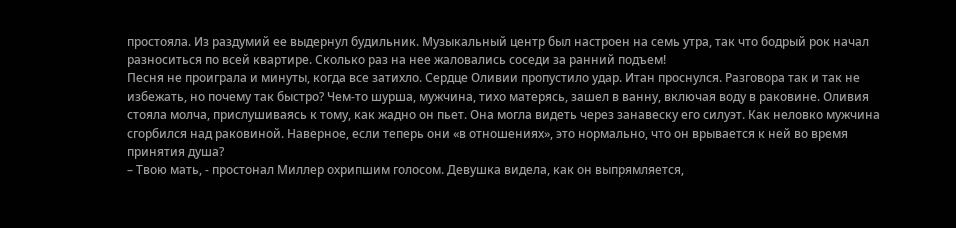простояла. Из раздумий ее выдернул будильник. Музыкальный центр был настроен на семь утра, так что бодрый рок начал разноситься по всей квартире. Сколько раз на нее жаловались соседи за ранний подъем!
Песня не проиграла и минуты, когда все затихло. Сердце Оливии пропустило удар. Итан проснулся. Разговора так и так не избежать, но почему так быстро? Чем-то шурша, мужчина, тихо матерясь, зашел в ванну, включая воду в раковине. Оливия стояла молча, прислушиваясь к тому, как жадно он пьет. Она могла видеть через занавеску его силуэт. Как неловко мужчина сгорбился над раковиной. Наверное, если теперь они «в отношениях», это нормально, что он врывается к ней во время принятия душа?
– Твою мать, - простонал Миллер охрипшим голосом. Девушка видела, как он выпрямляется,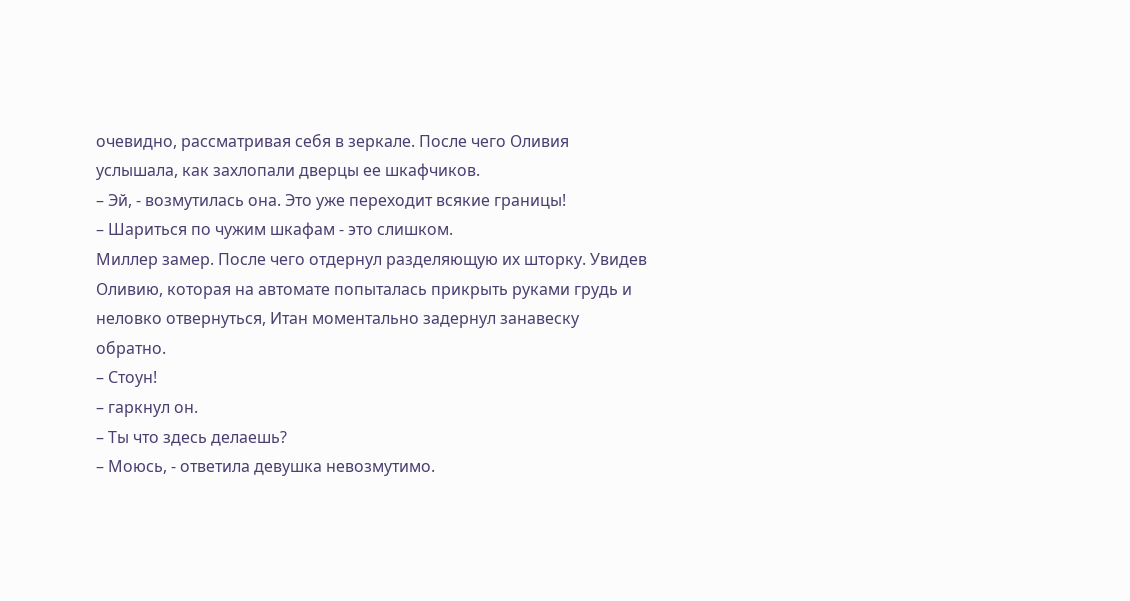очевидно, рассматривая себя в зеркале. После чего Оливия услышала, как захлопали дверцы ее шкафчиков.
– Эй, - возмутилась она. Это уже переходит всякие границы!
– Шариться по чужим шкафам - это слишком.
Миллер замер. После чего отдернул разделяющую их шторку. Увидев Оливию, которая на автомате попыталась прикрыть руками грудь и неловко отвернуться, Итан моментально задернул занавеску обратно.
– Стоун!
– гаркнул он.
– Ты что здесь делаешь?
– Моюсь, - ответила девушка невозмутимо.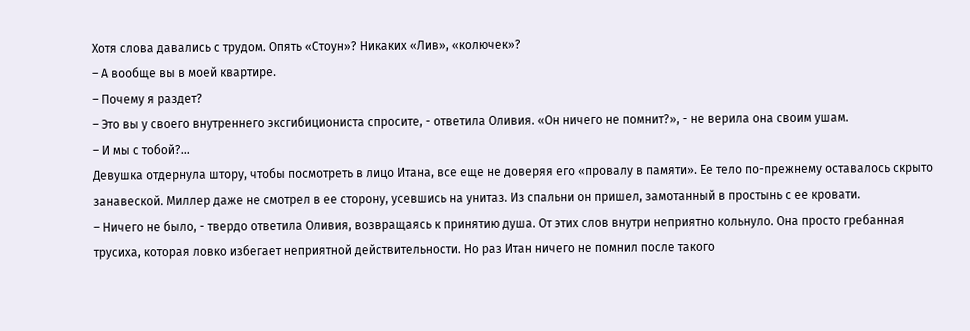Хотя слова давались с трудом. Опять «Стоун»? Никаких «Лив», «колючек»?
– А вообще вы в моей квартире.
– Почему я раздет?
– Это вы у своего внутреннего эксгибициониста спросите, - ответила Оливия. «Он ничего не помнит?», - не верила она своим ушам.
– И мы с тобой?...
Девушка отдернула штору, чтобы посмотреть в лицо Итана, все еще не доверяя его «провалу в памяти». Ее тело по-прежнему оставалось скрыто занавеской. Миллер даже не смотрел в ее сторону, усевшись на унитаз. Из спальни он пришел, замотанный в простынь с ее кровати.
– Ничего не было, - твердо ответила Оливия, возвращаясь к принятию душа. От этих слов внутри неприятно кольнуло. Она просто гребанная трусиха, которая ловко избегает неприятной действительности. Но раз Итан ничего не помнил после такого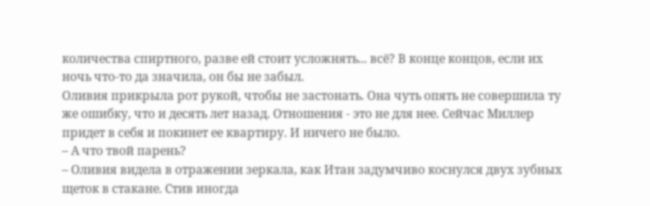количества спиртного, разве ей стоит усложнять... всё? В конце концов, если их ночь что-то да значила, он бы не забыл.
Оливия прикрыла рот рукой, чтобы не застонать. Она чуть опять не совершила ту же ошибку, что и десять лет назад. Отношения - это не для нее. Сейчас Миллер придет в себя и покинет ее квартиру. И ничего не было.
– А что твой парень?
– Оливия видела в отражении зеркала, как Итан задумчиво коснулся двух зубных щеток в стакане. Стив иногда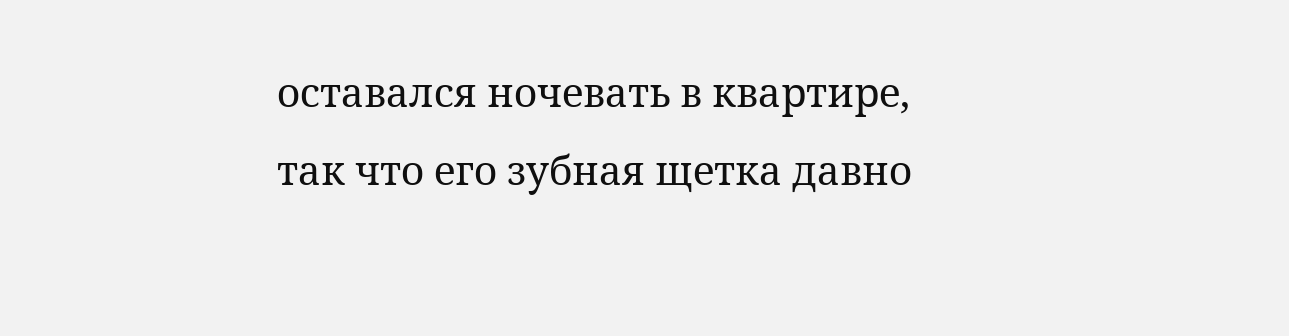оставался ночевать в квартире, так что его зубная щетка давно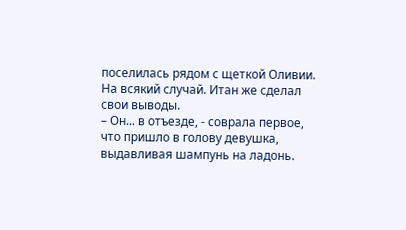поселилась рядом с щеткой Оливии. На всякий случай. Итан же сделал свои выводы.
– Он... в отъезде, - соврала первое, что пришло в голову девушка, выдавливая шампунь на ладонь.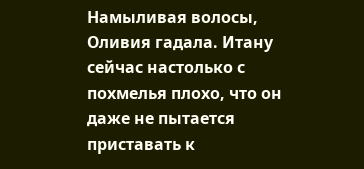Намыливая волосы, Оливия гадала. Итану сейчас настолько с похмелья плохо, что он даже не пытается приставать к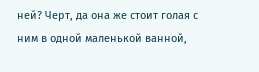ней? Черт, да она же стоит голая с ним в одной маленькой ванной,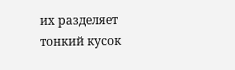их разделяет тонкий кусок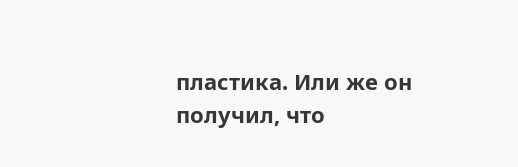пластика. Или же он получил, что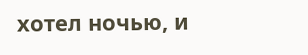хотел ночью, и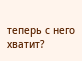теперь с него хватит?